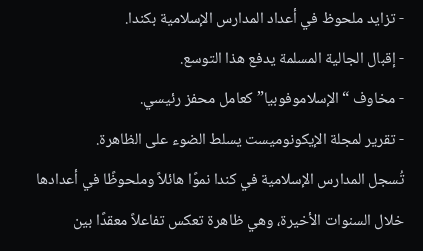- تزايد ملحوظ في أعداد المدارس الإسلامية بكندا.
- إقبال الجالية المسلمة يدفع هذا التوسع.
- مخاوف “الإسلاموفوبيا” كعامل محفز رئيسي.
- تقرير لمجلة الإيكونوميست يسلط الضوء على الظاهرة.
تُسجل المدارس الإسلامية في كندا نموًا هائلاً وملحوظًا في أعدادها خلال السنوات الأخيرة، وهي ظاهرة تعكس تفاعلاً معقدًا بين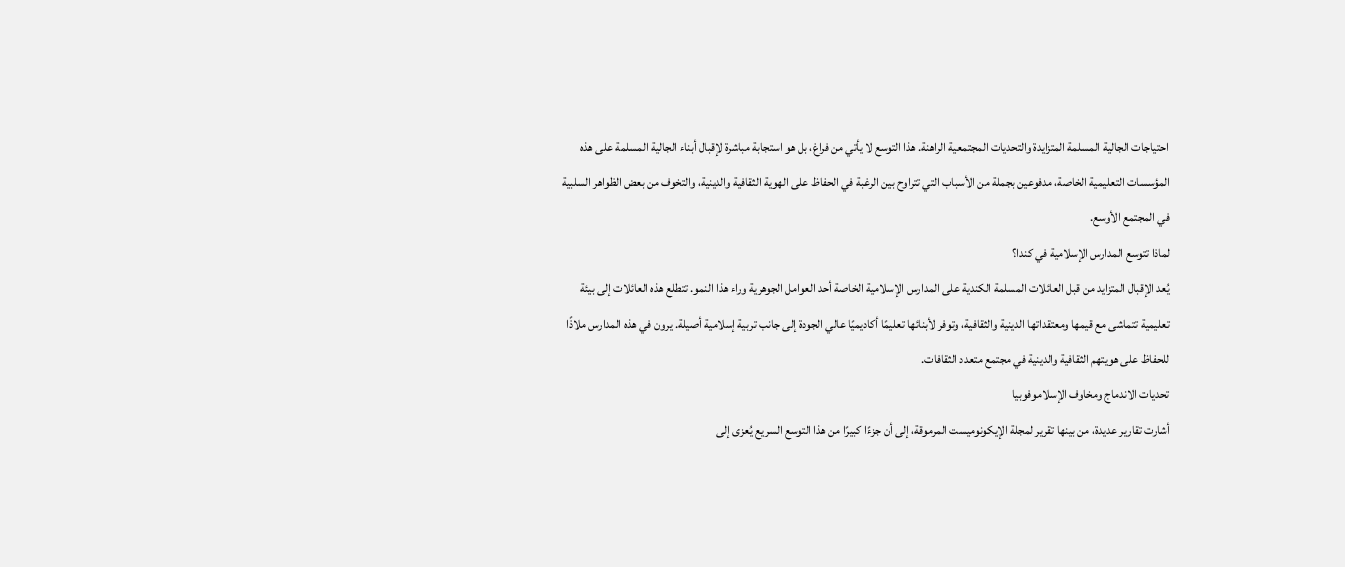احتياجات الجالية المسلمة المتزايدة والتحديات المجتمعية الراهنة. هذا التوسع لا يأتي من فراغ، بل هو استجابة مباشرة لإقبال أبناء الجالية المسلمة على هذه المؤسسات التعليمية الخاصة، مدفوعين بجملة من الأسباب التي تتراوح بين الرغبة في الحفاظ على الهوية الثقافية والدينية، والتخوف من بعض الظواهر السلبية في المجتمع الأوسع.
لماذا تتوسع المدارس الإسلامية في كندا؟
يُعد الإقبال المتزايد من قبل العائلات المسلمة الكندية على المدارس الإسلامية الخاصة أحد العوامل الجوهرية وراء هذا النمو. تتطلع هذه العائلات إلى بيئة تعليمية تتماشى مع قيمها ومعتقداتها الدينية والثقافية، وتوفر لأبنائها تعليمًا أكاديميًا عالي الجودة إلى جانب تربية إسلامية أصيلة. يرون في هذه المدارس ملاذًا للحفاظ على هويتهم الثقافية والدينية في مجتمع متعدد الثقافات.
تحديات الاندماج ومخاوف الإسلاموفوبيا
أشارت تقارير عديدة، من بينها تقرير لمجلة الإيكونوميست المرموقة، إلى أن جزءًا كبيرًا من هذا التوسع السريع يُعزى إلى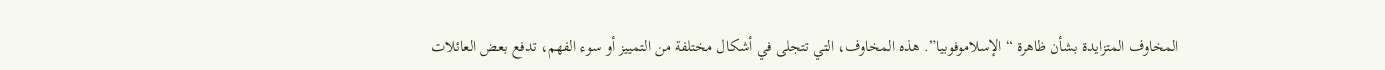المخاوف المتزايدة بشأن ظاهرة “الإسلاموفوبيا”. هذه المخاوف، التي تتجلى في أشكال مختلفة من التمييز أو سوء الفهم، تدفع بعض العائلات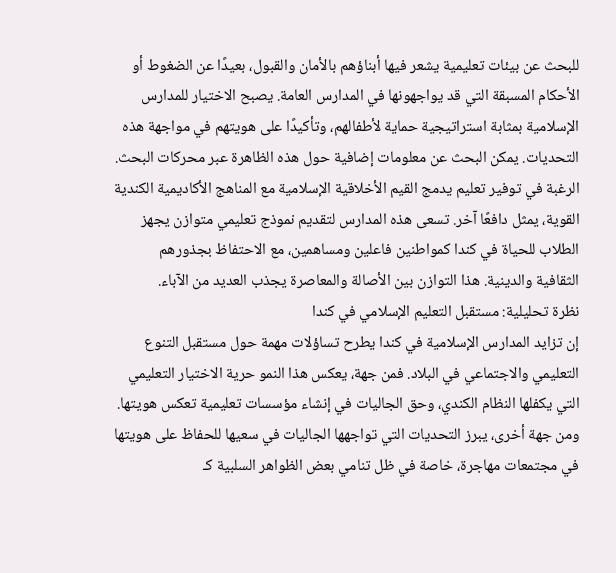للبحث عن بيئات تعليمية يشعر فيها أبناؤهم بالأمان والقبول، بعيدًا عن الضغوط أو الأحكام المسبقة التي قد يواجهونها في المدارس العامة. يصبح الاختيار للمدارس الإسلامية بمثابة استراتيجية حماية لأطفالهم، وتأكيدًا على هويتهم في مواجهة هذه التحديات. يمكن البحث عن معلومات إضافية حول هذه الظاهرة عبر محركات البحث.
الرغبة في توفير تعليم يدمج القيم الأخلاقية الإسلامية مع المناهج الأكاديمية الكندية القوية، يمثل دافعًا آخر. تسعى هذه المدارس لتقديم نموذج تعليمي متوازن يجهز الطلاب للحياة في كندا كمواطنين فاعلين ومساهمين، مع الاحتفاظ بجذورهم الثقافية والدينية. هذا التوازن بين الأصالة والمعاصرة يجذب العديد من الآباء.
نظرة تحليلية: مستقبل التعليم الإسلامي في كندا
إن تزايد المدارس الإسلامية في كندا يطرح تساؤلات مهمة حول مستقبل التنوع التعليمي والاجتماعي في البلاد. فمن جهة، يعكس هذا النمو حرية الاختيار التعليمي التي يكفلها النظام الكندي، وحق الجاليات في إنشاء مؤسسات تعليمية تعكس هويتها. ومن جهة أخرى، يبرز التحديات التي تواجهها الجاليات في سعيها للحفاظ على هويتها في مجتمعات مهاجرة، خاصة في ظل تنامي بعض الظواهر السلبية كـ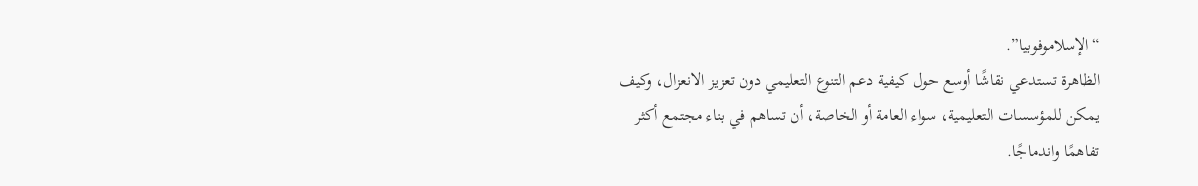“الإسلاموفوبيا”.
الظاهرة تستدعي نقاشًا أوسع حول كيفية دعم التنوع التعليمي دون تعزيز الانعزال، وكيف يمكن للمؤسسات التعليمية، سواء العامة أو الخاصة، أن تساهم في بناء مجتمع أكثر تفاهمًا واندماجًا.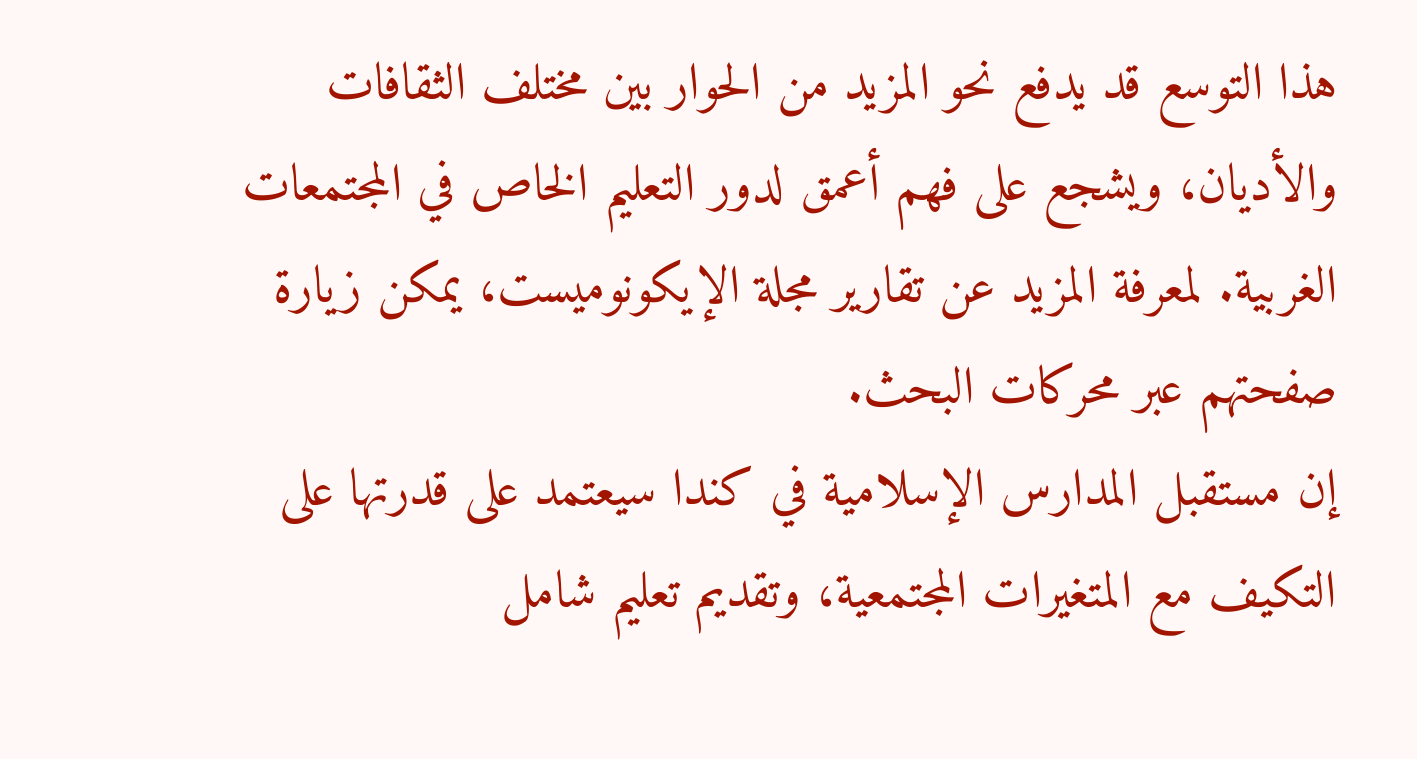هذا التوسع قد يدفع نحو المزيد من الحوار بين مختلف الثقافات والأديان، ويشجع على فهم أعمق لدور التعليم الخاص في المجتمعات الغربية. لمعرفة المزيد عن تقارير مجلة الإيكونوميست، يمكن زيارة صفحتهم عبر محركات البحث.
إن مستقبل المدارس الإسلامية في كندا سيعتمد على قدرتها على التكيف مع المتغيرات المجتمعية، وتقديم تعليم شامل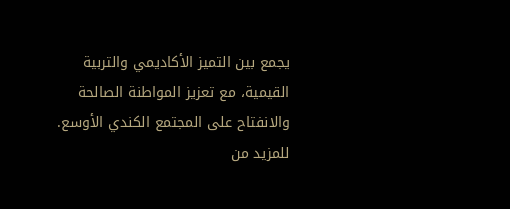يجمع بين التميز الأكاديمي والتربية القيمية، مع تعزيز المواطنة الصالحة والانفتاح على المجتمع الكندي الأوسع.
للمزيد من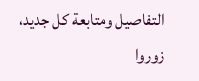التفاصيل ومتابعة كل جديد، زوروا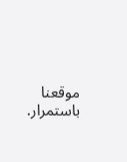موقعنا باستمرار.